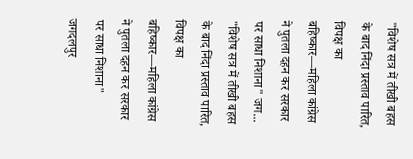"विशेष सत्र में तीखी बहस के बाद निंदा प्रस्ताव पारित, विपक्ष का बहिष्कार—महिला कांग्रेस ने पुतला दहन कर सरकार पर साधा निशाना" जग...
"विशेष सत्र में तीखी बहस के बाद निंदा प्रस्ताव पारित, विपक्ष का बहिष्कार—महिला कांग्रेस ने पुतला दहन कर सरकार पर साधा निशाना"
जगदलपुर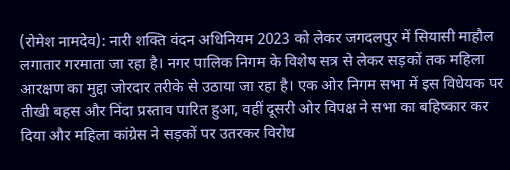(रोमेश नामदेव): नारी शक्ति वंदन अधिनियम 2023 को लेकर जगदलपुर में सियासी माहौल लगातार गरमाता जा रहा है। नगर पालिक निगम के विशेष सत्र से लेकर सड़कों तक महिला आरक्षण का मुद्दा जोरदार तरीके से उठाया जा रहा है। एक ओर निगम सभा में इस विधेयक पर तीखी बहस और निंदा प्रस्ताव पारित हुआ, वहीं दूसरी ओर विपक्ष ने सभा का बहिष्कार कर दिया और महिला कांग्रेस ने सड़कों पर उतरकर विरोध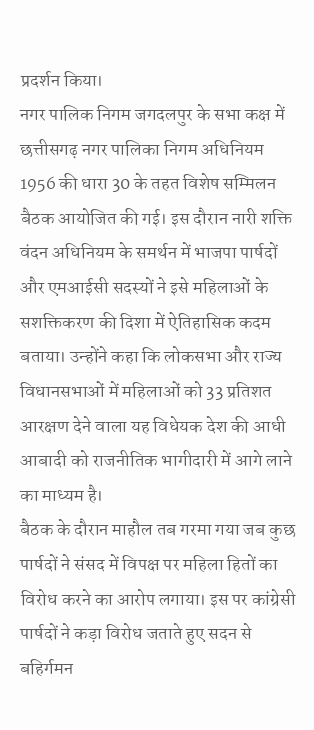प्रदर्शन किया।
नगर पालिक निगम जगदलपुर के सभा कक्ष में छत्तीसगढ़ नगर पालिका निगम अधिनियम 1956 की धारा 30 के तहत विशेष सम्मिलन बैठक आयोजित की गई। इस दौरान नारी शक्ति वंदन अधिनियम के समर्थन में भाजपा पार्षदों और एमआईसी सदस्यों ने इसे महिलाओं के सशक्तिकरण की दिशा में ऐतिहासिक कदम बताया। उन्होंने कहा कि लोकसभा और राज्य विधानसभाओं में महिलाओं को 33 प्रतिशत आरक्षण देने वाला यह विधेयक देश की आधी आबादी को राजनीतिक भागीदारी में आगे लाने का माध्यम है।
बैठक के दौरान माहौल तब गरमा गया जब कुछ पार्षदों ने संसद में विपक्ष पर महिला हितों का विरोध करने का आरोप लगाया। इस पर कांग्रेसी पार्षदों ने कड़ा विरोध जताते हुए सदन से बहिर्गमन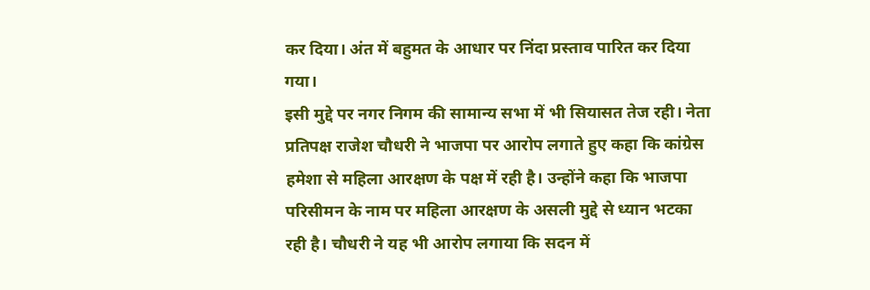कर दिया। अंत में बहुमत के आधार पर निंदा प्रस्ताव पारित कर दिया गया।
इसी मुद्दे पर नगर निगम की सामान्य सभा में भी सियासत तेज रही। नेता प्रतिपक्ष राजेश चौधरी ने भाजपा पर आरोप लगाते हुए कहा कि कांग्रेस हमेशा से महिला आरक्षण के पक्ष में रही है। उन्होंने कहा कि भाजपा परिसीमन के नाम पर महिला आरक्षण के असली मुद्दे से ध्यान भटका रही है। चौधरी ने यह भी आरोप लगाया कि सदन में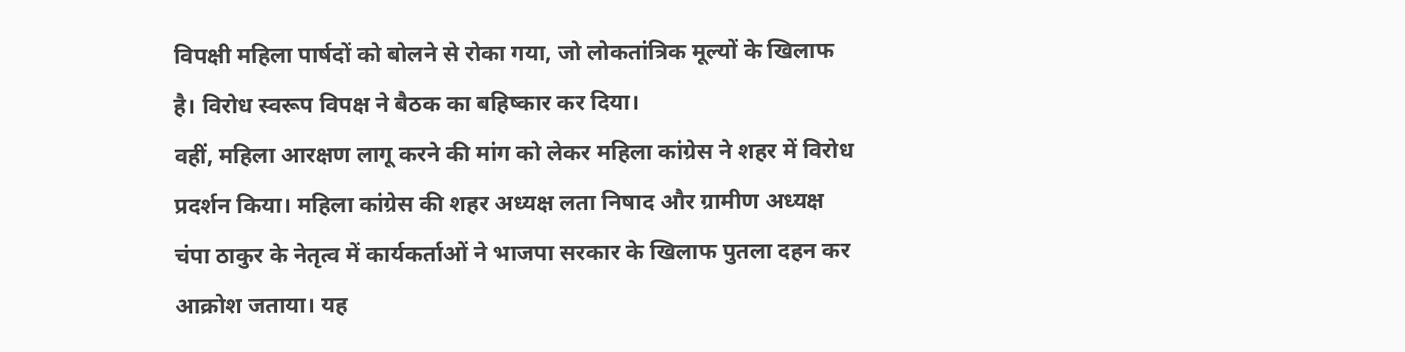विपक्षी महिला पार्षदों को बोलने से रोका गया, जो लोकतांत्रिक मूल्यों के खिलाफ है। विरोध स्वरूप विपक्ष ने बैठक का बहिष्कार कर दिया।
वहीं, महिला आरक्षण लागू करने की मांग को लेकर महिला कांग्रेस ने शहर में विरोध प्रदर्शन किया। महिला कांग्रेस की शहर अध्यक्ष लता निषाद और ग्रामीण अध्यक्ष चंपा ठाकुर के नेतृत्व में कार्यकर्ताओं ने भाजपा सरकार के खिलाफ पुतला दहन कर आक्रोश जताया। यह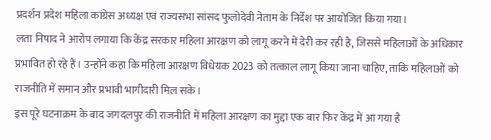प्रदर्शन प्रदेश महिला कांग्रेस अध्यक्ष एवं राज्यसभा सांसद फुलोदेवी नेताम के निर्देश पर आयोजित किया गया।
लता निषाद ने आरोप लगाया कि केंद्र सरकार महिला आरक्षण को लागू करने में देरी कर रही है, जिससे महिलाओं के अधिकार प्रभावित हो रहे हैं। उन्होंने कहा कि महिला आरक्षण विधेयक 2023 को तत्काल लागू किया जाना चाहिए, ताकि महिलाओं को राजनीति में समान और प्रभावी भागीदारी मिल सके।
इस पूरे घटनाक्रम के बाद जगदलपुर की राजनीति में महिला आरक्षण का मुद्दा एक बार फिर केंद्र में आ गया है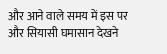और आने वाले समय में इस पर और सियासी घमासान देखने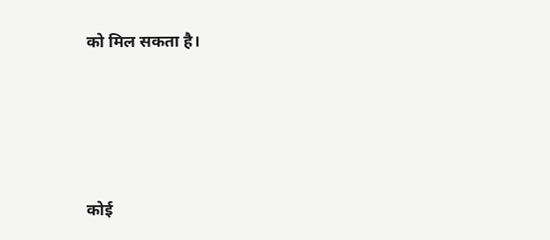को मिल सकता है।





कोई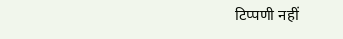टिप्पणी नहीं